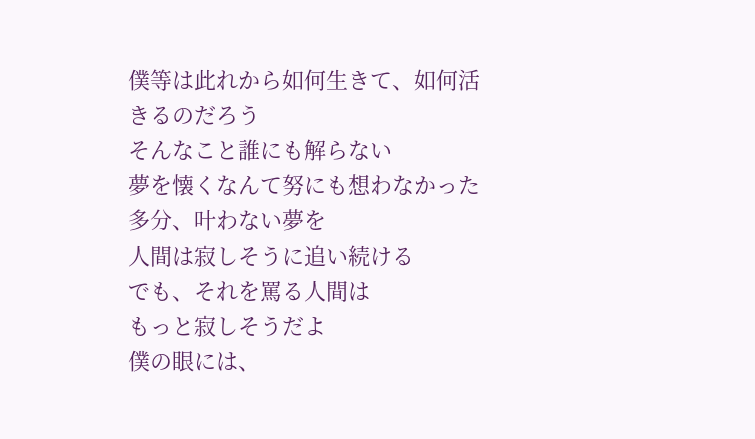僕等は此れから如何生きて、如何活きるのだろう
そんなこと誰にも解らない
夢を懐くなんて努にも想わなかった
多分、叶わない夢を
人間は寂しそうに追い続ける
でも、それを罵る人間は
もっと寂しそうだよ
僕の眼には、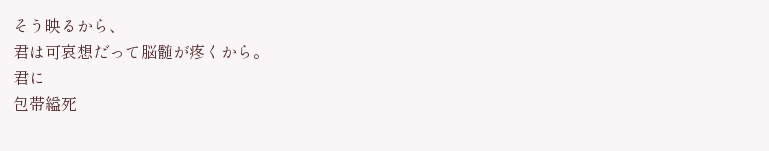そう映るから、
君は可哀想だって脳髄が疼くから。
君に
包帯縊死